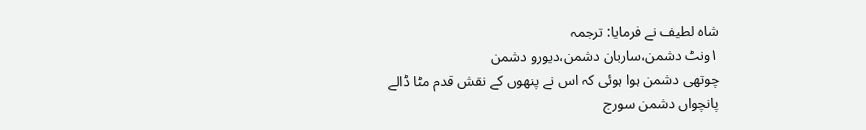شاہ لطیف نے فرمایا: ترجمہ
۱ونٹ دشمن،ساربان دشمن،دیورو دشمن
چوتھی دشمن ہوا ہوئی کہ اس نے پنھوں کے نقش قدم مٹا ڈالے
پانچواں دشمن سورج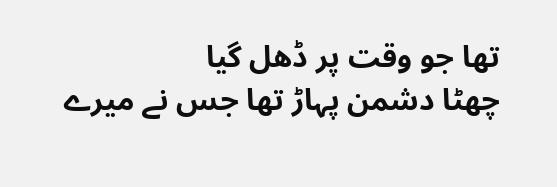تھا جو وقت پر ڈھل گیا
چھٹا دشمن پہاڑ تھا جس نے میرے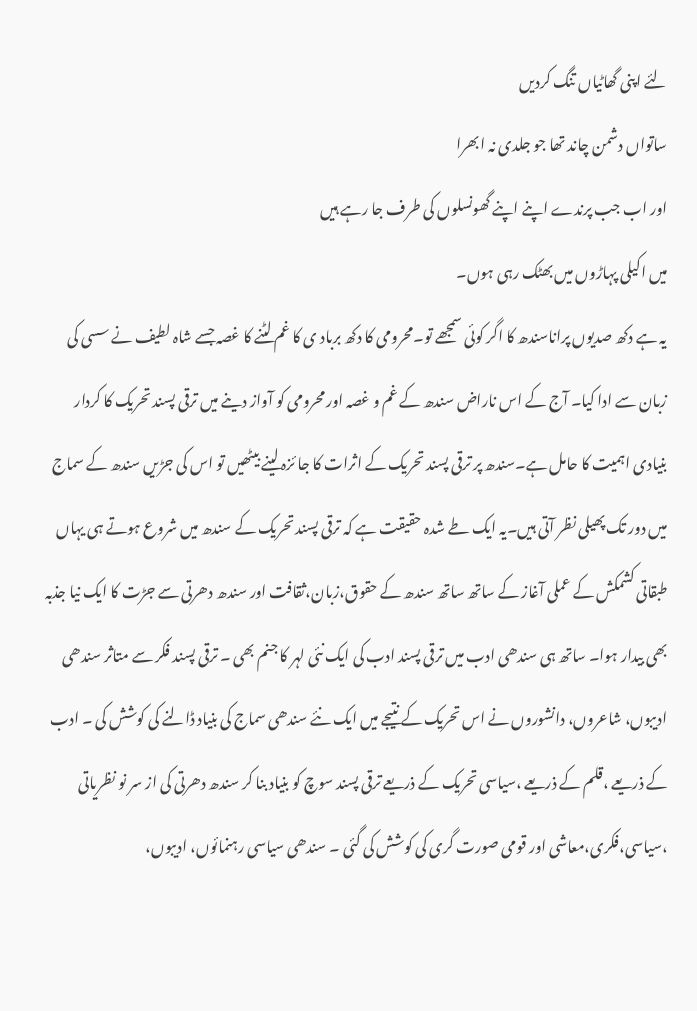لئے اپنی گھاٹیاں تنگ کردیں
ساتواں دشمن چاند تھا جو جلدی نہ ابھرا
اور اب جب پرندے اپنے اپنے گھونسلوں کی طرف جا رہے ہیں
میں اکیلی پہاڑوں میں بھٹک رہی ہوں۔
یہ ہے دکھ صدیوں پراناسندھ کا اگر کوئی سمجھے تو۔محرومی کا دکھ برباد ی کا غم لٹنے کا غصہ جسے شاہ لطیف نے سسی کی زبان سے ادا کیا۔ آج کے اس ناراض سندھ کے غم و غصہ اور محرومی کو آواز دینے میں ترقی پسند تحریک کا کردار بنیادی اہمیت کا حامل ہے۔سندھ پر ترقی پسند تحریک کے اثرات کا جا ئزہ لینے بیٹھیں تو اس کی جڑیں سندھ کے سماج میں دور تک پھیلی نظر آتی ہیں۔یہ ایک طے شدہ حقیقت ہے کہ ترقی پسند تحریک کے سندھ میں شروع ہوتے ہی یہاں طبقاتی کشمکش کے عملی آغاز کے ساتھ ساتھ سندھ کے حقوق،زبان،ثقافت اور سندھ دھرتی سے جڑت کا ایک نیا جذبہ بھی بیدار ہوا۔ ساتھ ہی سندھی ادب میں ترقی پسند ادب کی ایک نئی لہر کا جنم بھی ۔ ترقی پسند فکر سے متاثر سندھی ادیبوں، شاعروں، دانشوروں نے اس تحریک کے نتیجے میں ایک نئے سندھی سماج کی بنیاد ڈالنے کی کوشش کی ۔ ادب کے ذریعے ،قلم کے ذریعے ،سیاسی تحریک کے ذریعے ترقی پسند سوچ کو بنیاد بنا کر سندھ دھرتی کی از سر نو نظریاتی ،سیاسی،فکری،معاشی اور قومی صورت گری کی کوشش کی گئی ۔ سندھی سیاسی رہنمائوں، ادیبوں،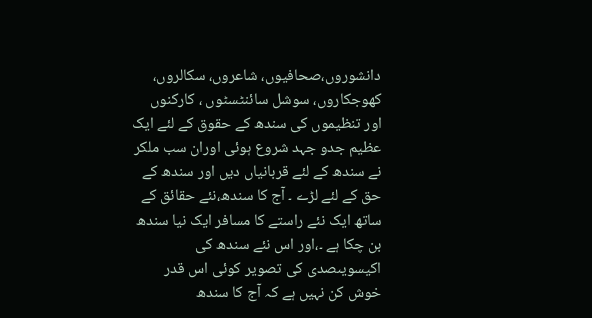دانشوروں،صحافیوں، شاعروں، سکالروں، کھوجکاروں، سوشل سائنٹسٹوں ، کارکنوں اور تنظیموں کی سندھ کے حقوق کے لئے ایک عظیم جدو جہد شروع ہوئی اوران سب ملکر نے سندھ کے لئے قربانیاں دیں اور سندھ کے حق کے لئے لڑے ۔ آج کا سندھ،نئے حقائق کے ساتھ ایک نئے راستے کا مسافر ایک نیا سندھ بن چکا ہے ۔،اور اس نئے سندھ کی اکیسویںصدی کی تصویر کوئی اس قدر خوش کن نہیں ہے کہ آج کا سندھ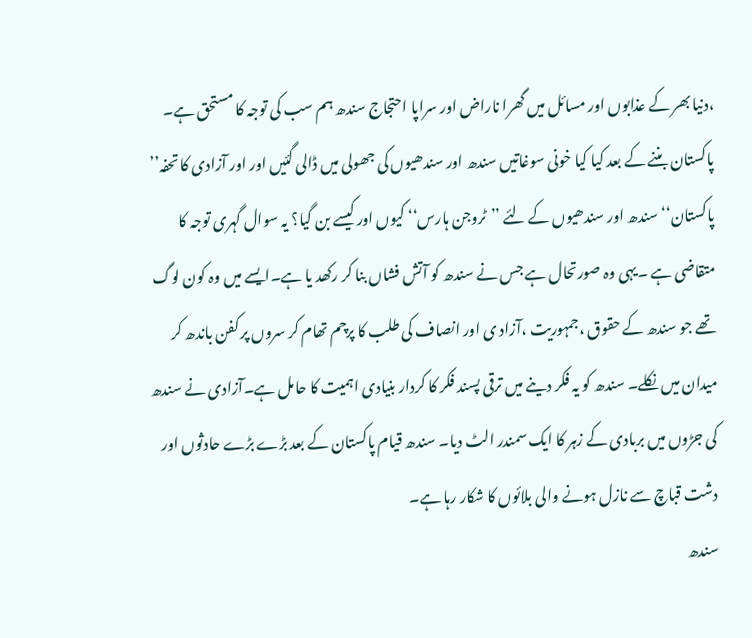،دنیا بھر کے عذابوں اور مسائل میں گھرا ناراض اور سراپا احتجاج سندھ ہم سب کی توجہ کا مستحق ہے۔
پاکستان بننے کے بعد کیا کیا خونی سوغاتیں سندھ اور سندھیوں کی جھولی میں ڈالی گئیں اور اور آزادی کا تحفہ’’ پاکستان‘‘ سندھ اور سندھیوں کے لئے ’’ٹروجن ہارس‘‘ کیوں اور کیسے بن گیا؟ یہ سوال گہری توجہ کا متقاضی ہے ۔یہی وہ صورتحال ہے جس نے سندھ کو آتش فشاں بنا کر رکھد یا ہے۔ایسے میں وہ کون لوگ تھے جو سندھ کے حقوق ،جمہوریت ،آزاد ی اور انصاف کی طلب کا پرچم تھام کر سروں پر کفن باندھ کر میدان میں نکلے۔ سندھ کو یہ فکر دینے میں ترقی پسند فکر کا کردار بنیادی اہمیت کا حامل ہے۔آزادی نے سندھ کی جڑوں میں بربادی کے زہر کا ایک سمندر الٹ دیا۔ سندھ قیام پاکستان کے بعد بڑے بڑے حادثوں اور دشت قباچ سے نازل ہونے والی بلائوں کا شکار رہا ہے۔
سندھ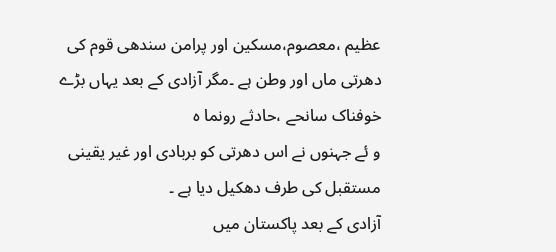عظیم ،معصوم،مسکین اور پرامن سندھی قوم کی دھرتی ماں اور وطن ہے ۔مگر آزادی کے بعد یہاں بڑے خوفناک سانحے ،حادثے رونما ہ
و ئے جہنوں نے اس دھرتی کو بربادی اور غیر یقینی مستقبل کی طرف دھکیل دیا ہے ۔
آزادی کے بعد پاکستان میں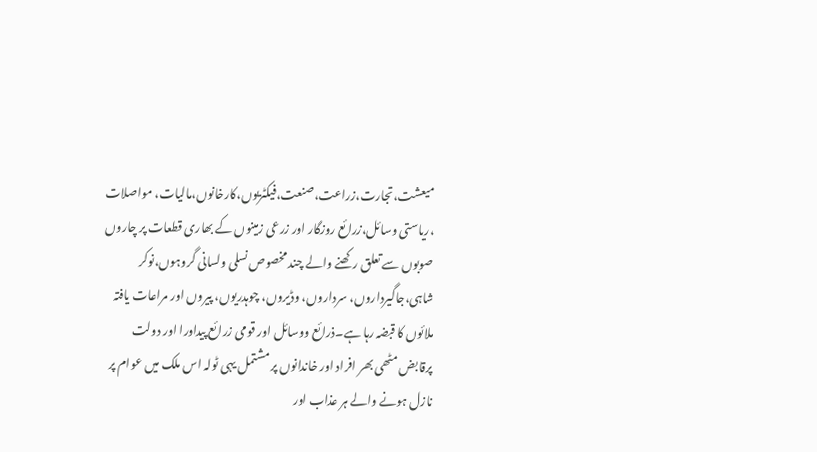میعشت،تجارت،زراعت،صنعت،فیکٹریوں،کارخانوں،مالیات، مواصلات ،ریاستی وسائل،زرائع روزگار اور زرعی زمینوں کے بھاری قطعات پر چاروں صوبوں سے تعلق رکھنے والے چند مخصوص نسلی ولسانی گروہوں،نوکر شاہی،جاگیرداروں، سرداروں، وڈیروں، چوہدریوں، پیروں اور مراعات یافتہ ملائوں کا قبضہ رہا ہے۔ذرائع ووسائل اور قومی زرائع پیداورا اور دولت پرقابض مٹھی بھر افراد اور خاندانوں پر مشتمل یہی ٹولہ اس ملک میں عوام پر نازل ہونے والے ہر عذاب اور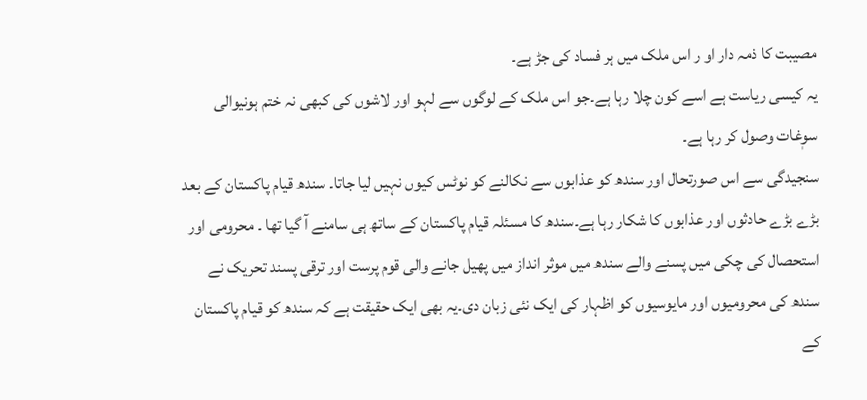مصیبت کا ذمہ دار او ر اس ملک میں ہر فساد کی جڑ ہے۔
یہ کیسی ریاست ہے اسے کون چلا رہا ہے۔جو اس ملک کے لوگوں سے لہو اور لاشوں کی کبھی نہ ختم ہونیوالی سوٖغات وصول کر رہا ہے۔
سنجیدگی سے اس صورتحال اور سندھ کو عذابوں سے نکالنے کو نوٹس کیوں نہیں لیا جاتا۔ سندھ قیام پاکستان کے بعد بڑے بڑے حادثوں اور عذابوں کا شکار رہا ہے۔سندھ کا مسئلہ قیام پاکستان کے ساتھ ہی سامنے آ گیا تھا ۔ محرومی اور استحصال کی چکی میں پسنے والے سندھ میں موثر انداز میں پھیل جانے والی قوم پرست اور ترقی پسند تحریک نے سندھ کی محرومیوں اور مایوسیوں کو اظہار کی ایک نئی زبان دی۔یہ بھی ایک حقیقت ہے کہ سندھ کو قیام پاکستان کے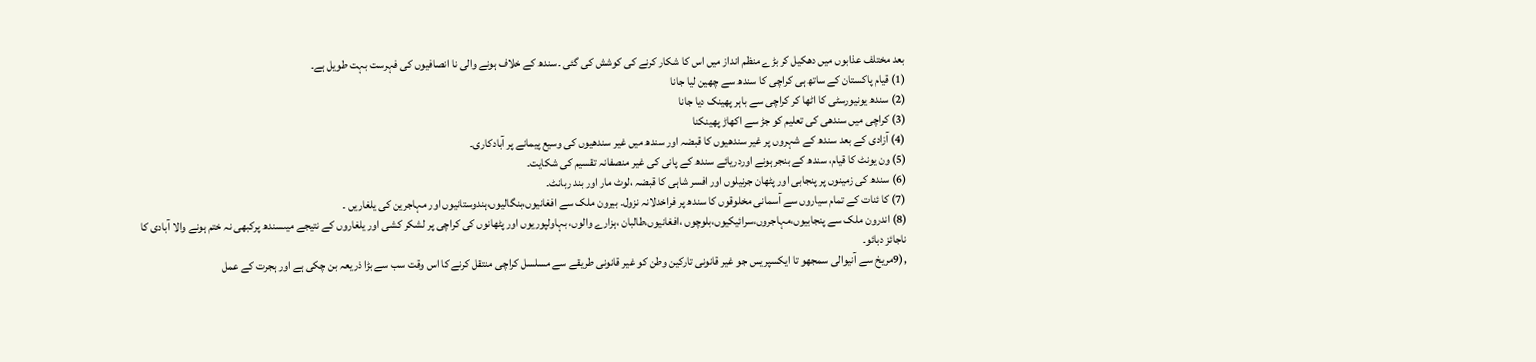بعد مختلف عذابوں میں دھکیل کر بڑے منظم انداز میں اس کا شکار کرنے کی کوشش کی گئی ۔سندھ کے خلاف ہونے والی نا انصافیوں کی فہرست بہت طویل ہے۔
(1) قیام پاکستان کے ساتھ ہی کراچی کا سندھ سے چھین لیا جانا
(2) سندھ یونیورسٹی کا اٹھا کر کراچی سے باہر پھینک دیا جانا
(3) کراچی میں سندھی کی تعلیم کو جڑ سے اکھاڑ پھینکنا
(4) آزادی کے بعد سندھ کے شہروں پر غیر سندھیوں کا قبضہ اور سندھ میں غیر سندھیوں کی وسیع پیمانے پر آبادکاری۔
(5) ون یونٹ کا قیام، سندھ کے بنجر ہونے اوردریائے سندھ کے پانی کی غیر منصفانہ تقسیم کی شکایت۔
(6) سندھ کی زمینوں پر پنجابی اور پٹھان جرنیلوں اور افسر شاہی کا قبضہ ،لوٹ مار اور بند ربانٹ۔
(7) کا ئنات کے تمام سیاروں سے آسمانی مخلوقوں کا سندھ پر فراخدلانہ نزول۔ بیرون ملک سے افغانیوں،بنگالیوں،ہندوستانیوں اور مہاجرین کی یلغاریں ۔
(8) اندرون ملک سے پنجابیوں،مہاجروں،سرائیکیوں،بلوچوں ،افغانیوں،طالبان ،ہزارے والوں، بہاولپوریوں اور پٹھانوں کی کراچی پر لشکر کشی اور یلغاروں کے نتیجے میںسندھ پرکبھی نہ ختم ہونے والا آبادی کا ناجائز دبائو۔
,(9مریخ سے آنیوالی سمجھو تا ایکسپریس جو غیر قانونی تارکین وطن کو غیر قانونی طریقے سے مسلسل کراچی منتقل کرنے کا اس وقت سب سے بڑا ذریعہ بن چکی ہے اور ہجرت کے عمل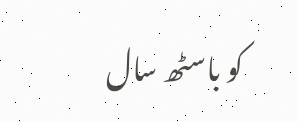کو باسٹھ سال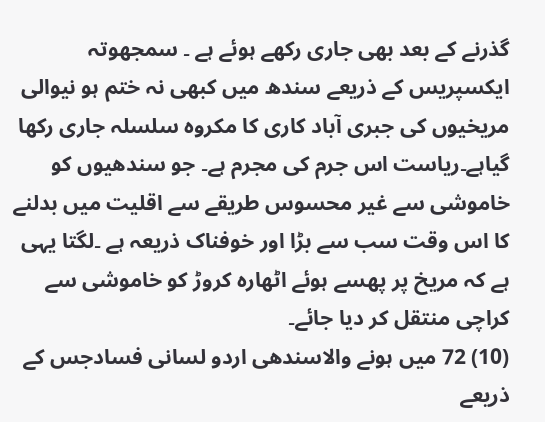گذرنے کے بعد بھی جاری رکھے ہوئے ہے ۔ سمجھوتہ ایکسپریس کے ذریعے سندھ میں کبھی نہ ختم ہو نیوالی مریخیوں کی جبری آباد کاری کا مکروہ سلسلہ جاری رکھا گیاہے۔ریاست اس جرم کی مجرم ہے۔ جو سندھیوں کو خاموشی سے غیر محسوس طریقے سے اقلیت میں بدلنے کا اس وقت سب سے بڑا اور خوفناک ذریعہ ہے ۔لگتا یہی ہے کہ مریخ پر پھسے ہوئے اٹھارہ کروڑ کو خاموشی سے کراچی منتقل کر دیا جائے۔
(10) 72 میں ہونے والاسندھی اردو لسانی فسادجس کے ذریعے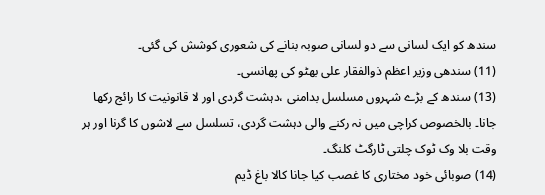سندھ کو ایک لسانی سے دو لسانی صوبہ بنانے کی شعوری کوشش کی گئی۔
(11) سندھی وزیر اعظم ذوالفقار علی بھٹو کی پھانسی۔
(13) سندھ کے بڑے شہروں مسلسل بدامنی ،دہشت گردی اور لا قانونیت کا رائج رکھا جانا۔ بالخصوص کراچی میں نہ رکنے والی دہشت گردی، تسلسل سے لاشوں کا گرنا اور ہر وقت بلا وک ٹوک چلتی ٹارگٹ کلنگ۔
(14) صوبائی خود مختاری کا غصب کیا جانا کالا باغ ڈیم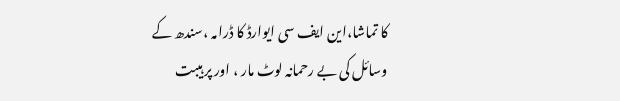کا تماشا،این ایف سی ایوارڈ کا ڈرامہ ،سندھ کے وسائل کی بے رحمانہ لوٹ مار ، اور پر ہیبت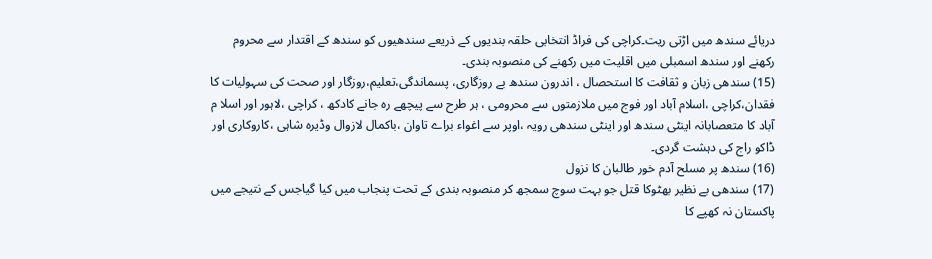دریائے سندھ میں اڑتی ریت۔کراچی کی فراڈ انتخابی حلقہ بندیوں کے ذریعے سندھیوں کو سندھ کے اقتدار سے محروم رکھنے اور سندھ اسمبلی میں اقلیت میں رکھنے کی منصوبہ بندی۔
(15) سندھی زبان و ثقافت کا استحصال ، اندرون سندھ بے روزگاری، پسماندگی،تعلیم،روزگار اور صحت کی سہولیات کا فقدان،کراچی ،اسلام آباد اور فوج میں ملازمتوں سے محرومی ، ہر طرح سے پیچھے رہ جانے کادکھ ، کراچی ،لاہور اور اسلا م آباد کا متعصابانہ اینٹی سندھ اور اینٹی سندھی رویہ ،اوپر سے اغواء براے تاوان ،باکمال لازوال وڈیرہ شاہی ،کاروکاری اور ڈاکو راج کی دہشت گردی۔
(16) سندھ پر مسلح آدم خور طالبان کا نزول
(17) سندھی بے نظیر بھٹوکا قتل جو بہت سوچ سمجھ کر منصوبہ بندی کے تحت پنجاب میں کیا گیاجس کے نتیجے میں پاکستان نہ کھپے کا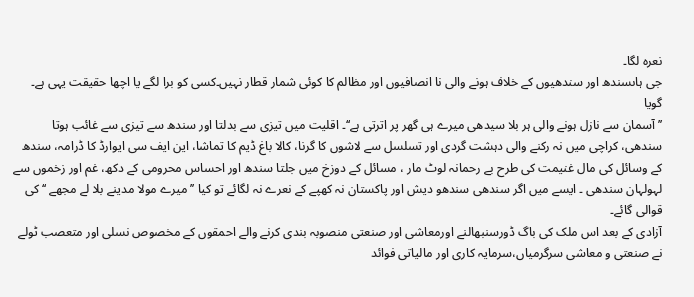نعرہ لگا۔
جی ہاںسندھ اور سندھیوں کے خلاف ہونے والی نا انصافیوں اور مظالم کا کوئی شمار قطار نہیں۔کسی کو برا لگے یا اچھا حقیقت یہی ہے۔ گویا
’’آسمان سے نازل ہونے والی ہر بلا سیدھی میرے ہی گھر پر اترتی ہے‘‘۔ اقلیت میں تیزی سے بدلتا اور سندھ سے تیزی سے غائب ہوتا سندھی، کراچی میں نہ رکنے والی دہشت گردی اور تسلسل سے لاشوں کا گرنا، کالا باغ ڈیم کا تماشا، این ایف سی ایوارڈ کا ڈرامہ، سندھ کے وسائل کی مال غنیمت کی طرح بے رحمانہ لوٹ مار ، مسائل کے دوزخ میں جلتا سندھ اور احساس محرومی کے دکھ، غم اور زخموں سے لہولہان سندھی ۔ ایسے میں اگر سندھی سندھو دیش اور پاکستان نہ کھپے کے نعرے نہ لگائے تو کیا ’’میرے مولا مدینے بلا لے مجھے ‘‘کی قوالی گائے۔
آزادی کے بعد اس ملک کی باگ ڈورسنبھالنے اورمعاشی اور صنعتی منصوبہ بندی کرنے والے احمقوں کے مخصوص نسلی اور متعصب ٹولے نے صنعتی و معاشی سرگرمیاں،سرمایہ کاری اور مالیاتی فوائد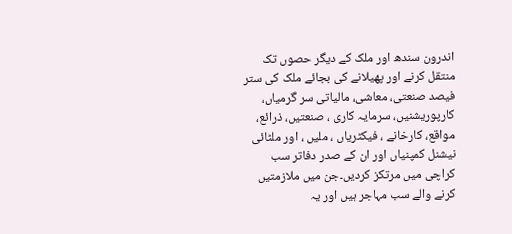اندرون سندھ اور ملک کے دیگر حصوں تک منتقل کرنے اور پھیلانے کی بجائے ملک کی ستر فیصد صنعتی، معاشی، مالیاتی سر گرمیاں، کارپوریشنیں، سرمایہ کاری ، صنعتیں، ذرائع، مواقع، کارخانے ، فیکٹریاں ، ملیں ، اور ملٹائی نیشنل کمپنیاں اور ان کے صدر دفاتر سب کراچی میں مرتکز کردیں۔جن میں ملازمتیں کرنے والے سب مہاجر ہیں اور یہ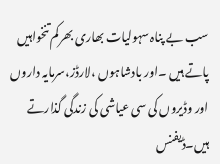سب بے پناہ سہولیات بھاری بھرکم تنخواہیں پاتے ہیں ۔اور بادشاہوں ،لارڈز،سرمایہ داروں اور وڈیروں کی سی عیاشی کی زندگی گذارتے ہیں۔ڈیفنس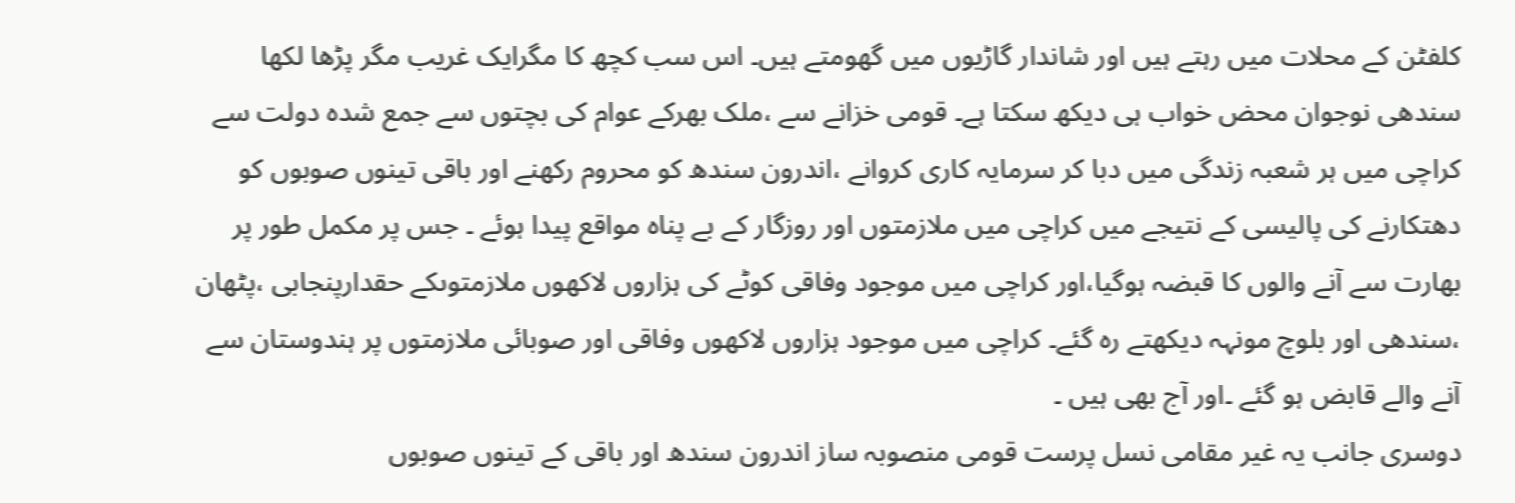کلفٹن کے محلات میں رہتے ہیں اور شاندار گاڑیوں میں گھومتے ہیں۔ اس سب کچھ کا مگرایک غریب مگر پڑھا لکھا سندھی نوجوان محض خواب ہی دیکھ سکتا ہے۔ قومی خزانے سے ،ملک بھرکے عوام کی بچتوں سے جمع شدہ دولت سے کراچی میں ہر شعبہ زندگی میں دبا کر سرمایہ کاری کروانے ،اندرون سندھ کو محروم رکھنے اور باقی تینوں صوبوں کو دھتکارنے کی پالیسی کے نتیجے میں کراچی میں ملازمتوں اور روزگار کے بے پناہ مواقع پیدا ہوئے ۔ جس پر مکمل طور پر بھارت سے آنے والوں کا قبضہ ہوگیا،اور کراچی میں موجود وفاقی کوٹے کی ہزاروں لاکھوں ملازمتوںکے حقدارپنجابی ،پٹھان ،سندھی اور بلوچ مونہہ دیکھتے رہ گئے۔ کراچی میں موجود ہزاروں لاکھوں وفاقی اور صوبائی ملازمتوں پر ہندوستان سے آنے والے قابض ہو گئے ۔اور آج بھی ہیں ۔
دوسری جانب یہ غیر مقامی نسل پرست قومی منصوبہ ساز اندرون سندھ اور باقی کے تینوں صوبوں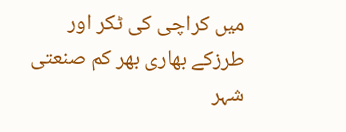میں کراچی کی ٹکر اور طرزکے بھاری بھر کم صنعتی شہر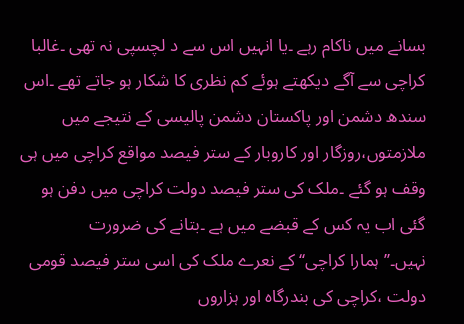بسانے میں ناکام رہے ۔یا انہیں اس سے د لچسپی نہ تھی ۔غالبا کراچی سے آگے دیکھتے ہوئے کم نظری کا شکار ہو جاتے تھے ۔اس سندھ دشمن اور پاکستان دشمن پالیسی کے نتیجے میں ملازمتوں،روزگار اور کاروبار کے ستر فیصد مواقع کراچی میں ہی وقف ہو گئے ۔ملک کی ستر فیصد دولت کراچی میں دفن ہو گئی اب یہ کس کے قبضے میں ہے ۔بتانے کی ضرورت نہیں۔’’ہمارا کراچی‘‘ کے نعرے ملک کی اسی ستر فیصد قومی دولت ،کراچی کی بندرگاہ اور ہزاروں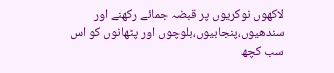لاکھوں نوکریوں پر قبضہ جمائے رکھنے اور سندھیوں،پنجابیوں،بلوچوں اور پٹھانوں کو اس سب کچھ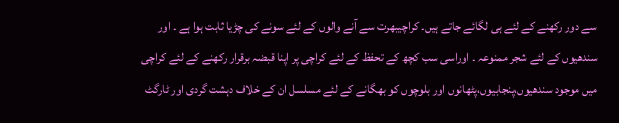سے دور رکھنے کے لئے ہی لگائے جاتے ہیں۔ کراچیبھرت سے آنے والوں کے لئے سونے کی چڑیا ثابت ہوا ہے ۔ اور سندھیوں کے لئے شجر ممنوعہ ۔ اوراسی سب کچھ کے تحفظ کے لئے کراچی پر اپنا قبضہ برقرار رکھنے کے لئے کراچی میں موجود سندھیوں،پنجابیوں،پٹھانوں اور بلوچوں کو بھگانے کے لئے مسلسل ان کے خلاف دہشت گردی اور ٹارگٹ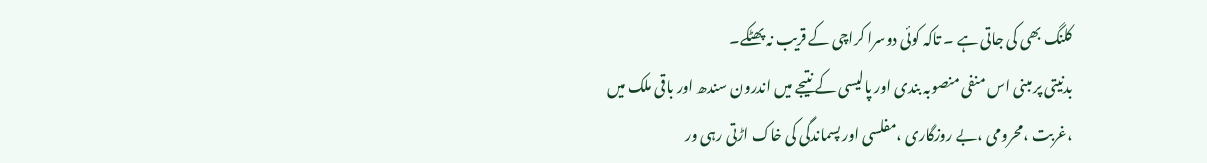کلنگ بھی کی جاتی ہے ۔ تاکہ کوئی دوسرا کراچی کے قریب نہ پھٹکے۔
بدنیتی پر مبنی اس منفی منصوبہ بندی اور پالیسی کے نتیجے میں اندرون سندھ اور باقی ملک میں ،غربت ،محرومی ،بے روزگاری ،مفلسی اور پسماندگی کی خاک اڑتی رہی ور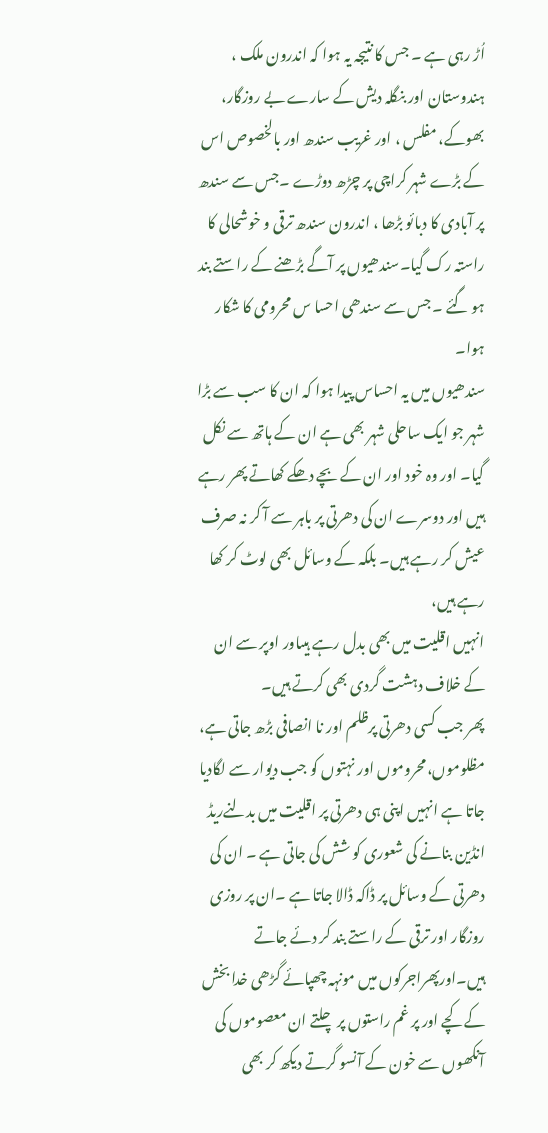اُڑ رہی ہے ۔ جس کا نتیجہ یہ ہوا کہ اندرون ملک ، ہندوستان اور بنگلہ دیش کے سارے بے روزگار، بھوکے، مفلس ، اور غریب سندھ اور بالخصوص اس کے بڑے شہر کراچی پر چڑھ دوڑے ۔جس سے سندھ پر آبادی کا دبائو بڑھا ، اندرون سندھ ترقی و خوشحالی کا راستہ رک گیا۔سندھیوں پر آگے بڑھنے کے راستے بند ہو گئے ۔ جس سے سندھی احسا س محرومی کا شکار ہوا۔
سندھیوں میں یہ احساس پیدا ہوا کہ ان کا سب سے بڑا شہر جو ایک ساحلی شہر بھی ہے ان کے ہاتھ سے نکل گیا۔ اور وہ خود اور ان کے بچے دھکے کھاتے پھر رہے ہیں اور دوسرے ان کی دھرتی پر باہر سے آ کر نہ صرف عیش کر رہے ہیں۔ بلکہ کے وسائل بھی لوٹ کر کھا رہے ہیں،
انہیں اقلیت میں بھی بدل رہے ہیںاور اوپر سے ان کے خلاف دہشت گردی بھی کرتے ہیں۔
پھر جب کسی دھرتی پرظلم اور نا انصافی بڑھ جاتی ہے، مظلوموں،محروموں اور نہتوں کو جب دیوار سے لگادیا جاتا ہے انہیں اپنی ہی دھرتی پر اقلیت میں بدلنےریڈ انڈین بنانے کی شعوری کو شش کی جاتی ہے ۔ ان کی دھرتی کے وسائل پر ڈاکہ ڈالا جاتا ہے ۔ان پر روزی روزگار اور ترقی کے راستے بند کر دئے جاتے ہیں۔اورپھراجرکوں میں مونہہ چھپائے گڑھی خدا بخش کے کچے اور پر غم راستوں پر چلتے ان معصوموں کی آنکھوں سے خون کے آنسو گرتے دیکھ کر بھی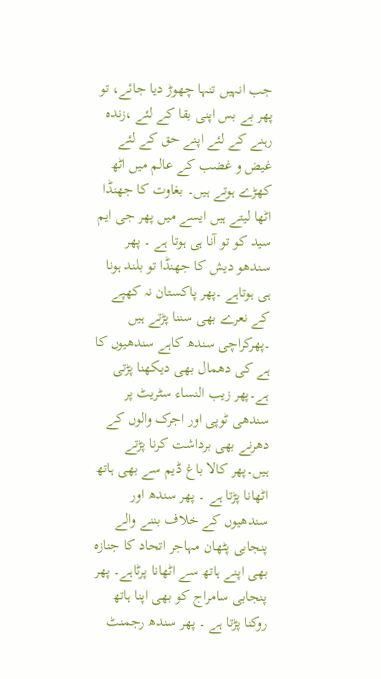جب انہیں تنہا چھوڑ دیا جائے، تو پھر بے بس اپنی بقا کے لئے ،زندہ رہنے کے لئے اپنے حق کے لئے غیض و غضب کے عالم میں اٹھ کھڑے ہوتے ہیں۔ بغاوت کا جھنڈا اٹھا لیتے ہیں ایسے میں پھر جی ایم سید کو تو آنا ہی ہوتا ہے ۔ پھر سندھو دیش کا جھنڈا تو بلند ہونا ہی ہوتاہے ۔پھر پاکستان نہ کھپے کے نعرے بھی سننا پڑتے ہیں ۔پھرکراچی سندھ کاہے سندھیوں کا ہے کی دھمال بھی دیکھنا پڑتی ہے۔پھر زیب النساء سٹریٹ پر سندھی ٹوپی اور اجرک والوں کے دھرنے بھی برداشت کرنا پڑتے ہیں۔پھر کالا باغ ڈیم سے بھی ہاتھ اٹھانا پڑتا ہے ۔ پھر سندھ اور سندھیوں کے خلاف بننے والے پنجابی پٹھان مہاجر اتحاد کا جنازہ بھی اپنے ہاتھ سے اٹھانا پرٹاہے۔ پھر پنجابی سامراج کو بھی اپنا ہاتھ روکنا پڑتا ہے ۔ پھر سندھ رجمنٹ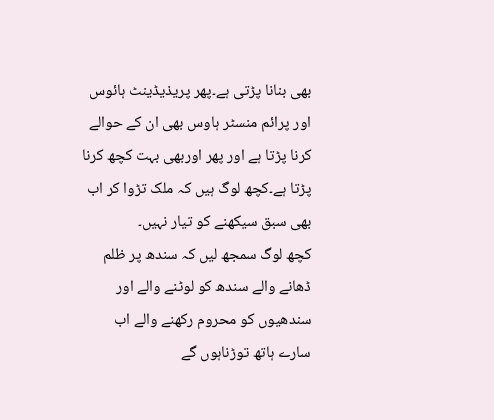بھی بنانا پڑتی ہے۔پھر پریذیڈینٹ ہائوس اور پرائم منسٹر ہاوس بھی ان کے حوالے کرنا پڑتا ہے اور پھر اوربھی بہت کچھ کرنا پڑتا ہے۔کچھ لوگ ہیں کہ ملک تڑوا کر اب بھی سبق سیکھنے کو تیار نہیں۔
کچھ لوگ سمجھ لیں کہ سندھ پر ظلم ڈھانے والے سندھ کو لوٹنے والے اور سندھیوں کو محروم رکھنے والے اب سارے ہاتھ توڑناہوں گے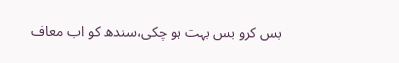بس کرو بس بہت ہو چکی،سندھ کو اب معاف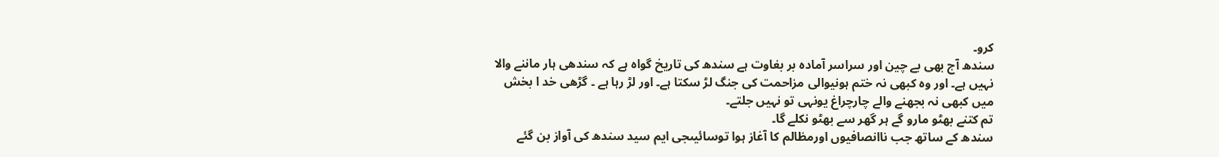کرو۔
سندھ آج بھی بے چین اور سراسر آمادہ بر بغاوت ہے سندھ کی تاریخ گواہ ہے کہ سندھی ہار ماننے والا نہیں ہے۔ اور وہ کبھی نہ ختم ہونیوالی مزاحمت کی جنگ لڑ سکتا ہے۔ اور لڑ رہا ہے ۔ گڑھی خد ا بخش میں کبھی نہ بجھنے والے چارچراغ یونہی تو نہیں جلتے۔
تم کتنے بھٹو مارو گے ہر گھر سے بھٹو نکلے گا۔
سندھ کے ساتھ جب ناانصافیوں اورمظالم کا آغاز ہوا توسائیںجی ایم سید سندھ کی آواز بن گئے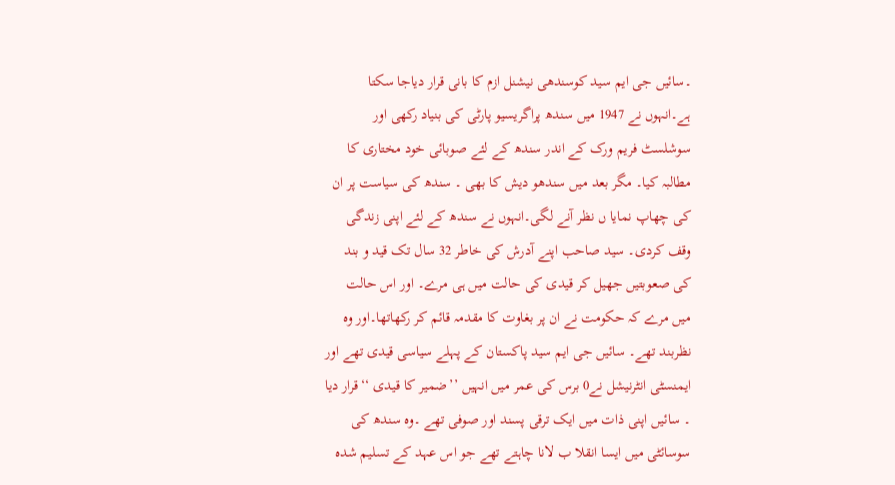۔سائیں جی ایم سید کوسندھی نیشنل ازم کا بانی قرار دیاجا سکتا ہے۔انہوں نے 1947 میں سندھ پراگریسیو پارٹی کی بنیاد رکھی اور سوشلسٹ فریم ورک کے اندر سندھ کے لئے صوبائی خود مختاری کا مطالبہ کیا۔ مگر بعد میں سندھو دیش کا بھی ۔ سندھ کی سیاست پر ان کی چھاپ نمایا ں نظر آنے لگی۔انہوں نے سندھ کے لئے اپنی زندگی وقف کردی۔ سید صاحب اپنے آدرش کی خاطر 32 سال تک قید و بند کی صعوبتیں جھیل کر قیدی کی حالت میں ہی مرے۔ اور اس حالت میں مرے کہ حکومت نے ان پر بغاوت کا مقدمہ قائم کر رکھاتھا۔اور وہ نظربند تھے۔ سائیں جی ایم سید پاکستان کے پہلے سیاسی قیدی تھے اور ایمنسٹی انٹرنیشل نے0 برس کی عمر میں انہیں ’’ضمیر کا قیدی ‘‘قرار دیا ۔ سائیں اپنی ذات میں ایک ترقی پسند اور صوفی تھے ۔وہ سندھ کی سوسائٹی میں ایسا انقلا ب لانا چاہتے تھے جو اس عہد کے تسلیم شدہ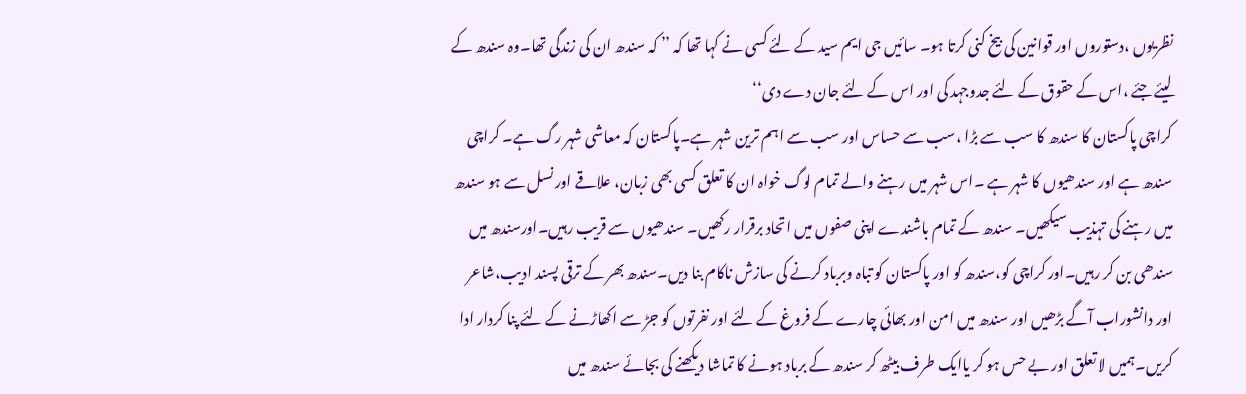نظریوں ،دستوروں اور قوانین کی بیخ کنی کرتا ہو۔ سائیں جی ایم سید کے لئے کسی نے کہا تھا کہ ’’ کہ سندھ ان کی زندگی تھا۔وہ سندھ کے لیئے جئے ،اس کے حقوق کے لئے جدوجہد کی اور اس کے لئے جان دے دی‘‘
کراچی پاکستان کا سندھ کا سب سے بڑا ،سب سے حساس اور سب سے اہم ترین شہر ہے۔پاکستان کہ معاشی شہر رگ ہے۔ کراچی سندھ ہے اور سندھیوں کا شہر ہے ۔اس شہر میں رہنے والے تمام لوگ خواہ ان کا تعلق کسی بھی زبان، علاقے اور نسل سے ہو سندھ میں رہنے کی تہذیب سیکھیں۔ سندھ کے تمام باشندے اپنی صفوں میں اتحاد برقرار رکھیں۔ سندھیوں سے قریب رہیں۔اورسندھ میں سندھی بن کر رہیں۔اور کراچی کو،سندھ کو اور پاکستان کو تباہ وبرباد کرنے کی سازش ناکام بنا دیں۔سندھ بھر کے ترقی پسند ادیب،شاعر اور دانشوراب آگے بڑھیں اور سندھ میں امن اور بھائی چارے کے فروغ کے لئے اور نفرتوں کو جڑ سے اکھاڑنے کے لئے پنا کردار ادا کریں۔ہمیں لا تعلق اور بے حس ہو کر یاایک طرف بیٹھ کر سندھ کے برباد ہونے کا تماشا دیکھنے کی بجائے سندھ میں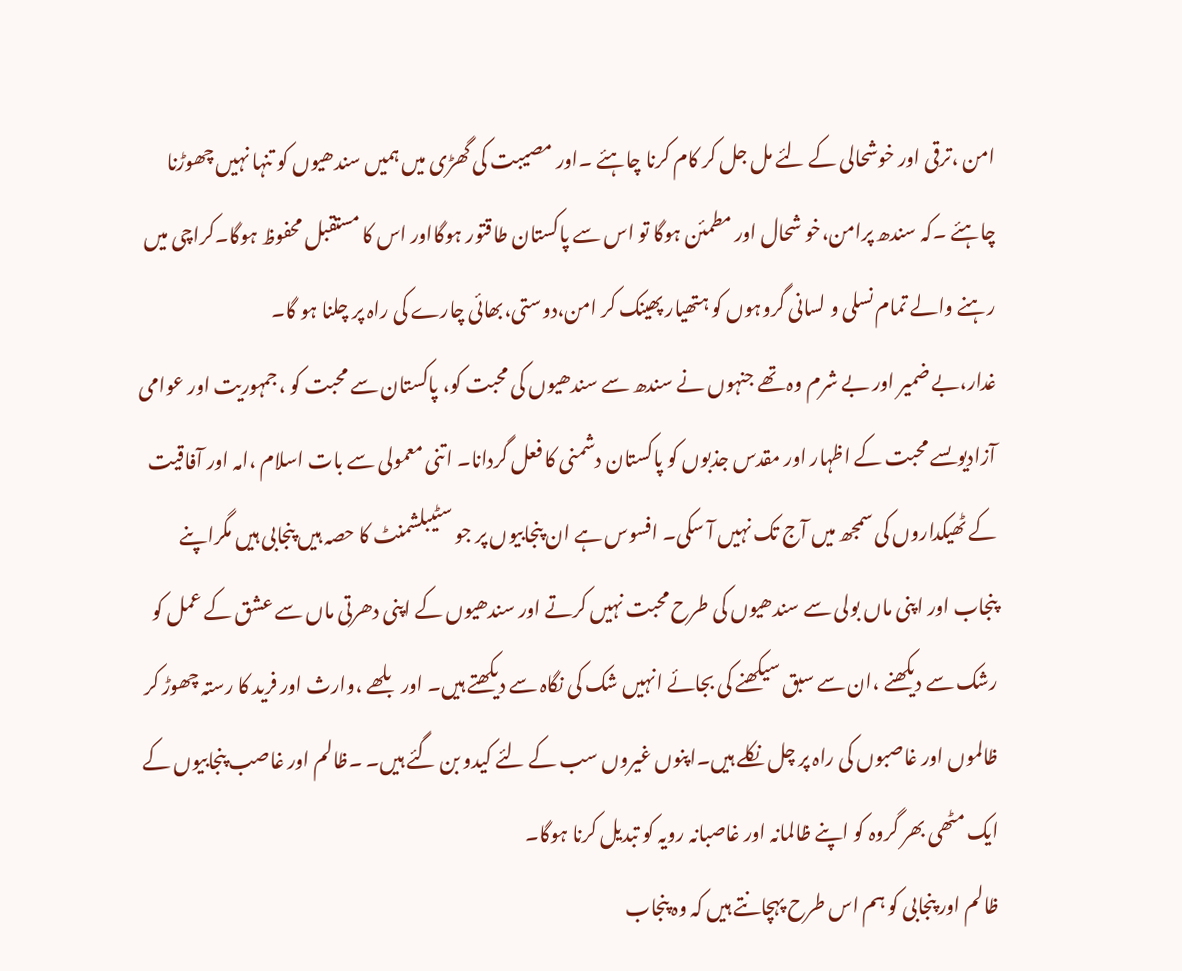امن ،ترقی اور خوشحالی کے لئے مل جل کر کام کرنا چاہئے ۔اور مصیبت کی گھڑی میں ہمیں سندھیوں کو تنہا نہیں چھوڑنا چاہئے ۔کہ سندھ پرامن،خو شحال اور مطمئن ہوگا تو اس سے پاکستان طاقتور ہوگااور اس کا مستقبل محفوظ ہوگا۔کراچی میں رہنے والے تمام نسلی و لسانی گروہوں کو ہتھیار پھینک کر امن،دوستی،بھائی چارے کی راہ پر چلنا ہو گا۔
غدار،بے ضمیر اور بے شرم وہ تھے جنہوں نے سندھ سے سندھیوں کی محبت کو، پاکستان سے محبت کو ،جمہوریت اور عوامی آزادیوںسے محبت کے اظہار اور مقدس جذبوں کو پاکستان دشمنی کا فعل گردانا۔ اتنی معمولی سے بات اسلام ،امہ اور آفاقیت کے ٹھیکداروں کی سمجھ میں آج تک نہیں آ سکی۔ افسوس ہے ان پنجابیوں پر جو سٹیبلشمنٹ کا حصہ ہیں پنجابی ہیں مگراپنے پنجاب اور اپنی ماں بولی سے سندھیوں کی طرح محبت نہیں کرتے اور سندھیوں کے اپنی دھرتی ماں سے عشق کے عمل کو رشک سے دیکھنے ،ان سے سبق سیکھنے کی بجائے انہیں شک کی نگاہ سے دیکھتے ہیں۔ اور بلھے ،وارث اور فرید کا رستہ چھوڑ کر ظالموں اور غاصبوں کی راہ پر چل نکلے ہیں۔اپنوں غیروں سب کے لئے کیدو بن گئے ہیں۔ ۔ظالم اور غاصب پنجابیوں کے ایک مٹھی بھر گروہ کو اپنے ظالمانہ اور غاصبانہ رویہ کو تبدیل کرنا ہوگا۔
ظالم اور پنجابی کو ہم اس طرح پہچانتے ہیں کہ وہ پنجاب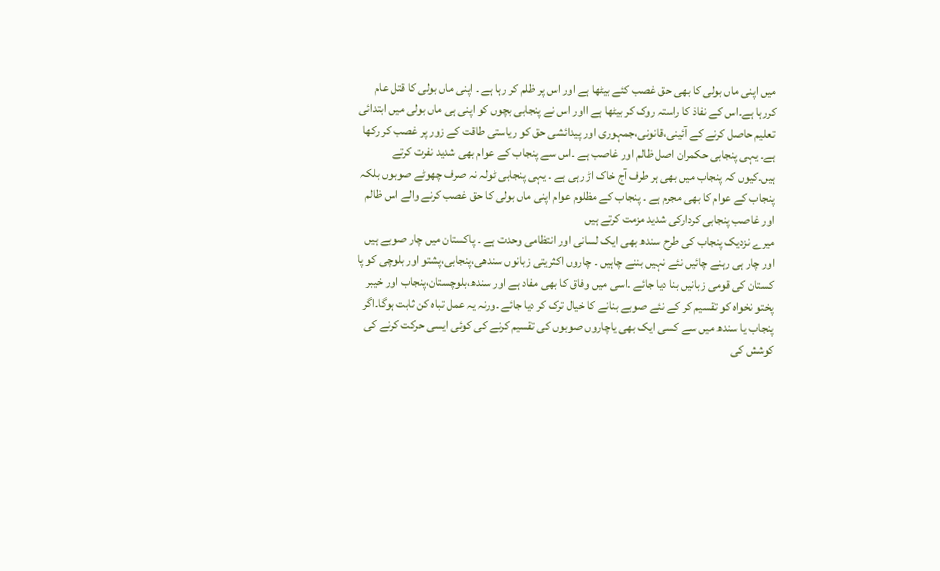میں اپنی ماں بولی کا بھی حق غصب کئے بیٹھا ہے اور اس پر ظلم کر رہا ہے ۔ اپنی ماں بولی کا قتل عام کررہا ہے۔اس کے نفاذ کا راستہ روک کر بیٹھا ہے ااور اس نے پنجابی بچوں کو اپنی ہی ماں بولی میں ابتدائی تعلیم حاصل کرنے کے آئینی،قانونی،جمہوری اور پیدائشی حق کو ریاستی طاقت کے زور پر غصب کر رکھا ہے۔ یہی پنجابی حکمران اصل ظالم اور غاصب ہے ۔اس سے پنجاب کے عوام بھی شدید نفرت کرتے ہیں۔کیوں کہ پنجاب میں بھی ہر طرف آج خاک اڑ رہی ہے ۔ یہی پنجابی ٹولہ نہ صرف چھوٹے صوبوں بلکہ پنجاب کے عوام کا بھی مجرم ہے ۔ پنجاب کے مظلوم عوام اپنی ماں بولی کا حق غصب کرنے والے اس ظالم اور غاصب پنجابی کردارکی شدید مزمت کرتے ہیں
میرے نزدیک پنجاب کی طرح سندھ بھی ایک لسانی اور انتظامی وحدت ہے ۔ پاکستان میں چار صوبے ہیں اور چار ہی رہنے چائیں نئے نہیں بننے چاہیں ۔ چاروں اکثریتی زبانوں سندھی،پنجابی،پشتو اور بلوچی کو پا کستان کی قومی زبانیں بنا دیا جائے ۔اسی میں وفاق کا بھی مفاد ہے اور سندھ،بلوچستان،پنجاب اور خیبر پختو نخواہ کو تقسیم کر کے نئے صوبے بنانے کا خیال ترک کر دیا جائے ۔ورنہ یہ عمل تباہ کن ثابت ہوگا۔اگر پنجاب یا سندھ میں سے کسی ایک بھی یاچاروں صوبوں کی تقسیم کرنے کی کوئی ایسی حرکت کرنے کی کوشش کی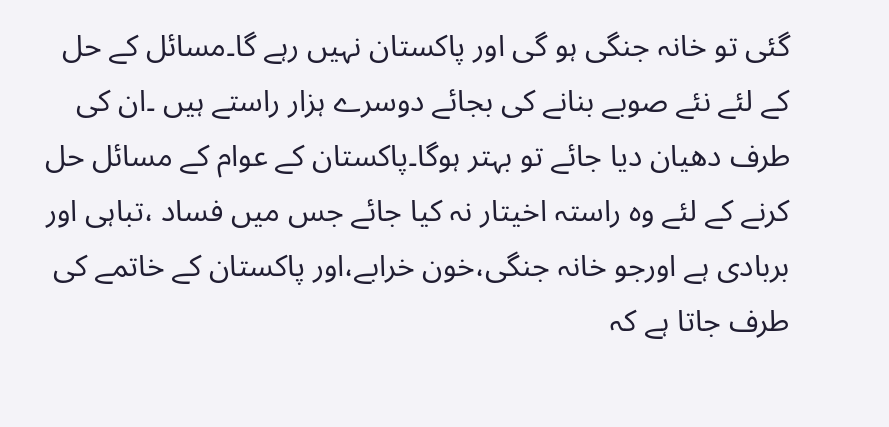گئی تو خانہ جنگی ہو گی اور پاکستان نہیں رہے گا۔مسائل کے حل کے لئے نئے صوبے بنانے کی بجائے دوسرے ہزار راستے ہیں ۔ان کی طرف دھیان دیا جائے تو بہتر ہوگا۔پاکستان کے عوام کے مسائل حل کرنے کے لئے وہ راستہ اخیتار نہ کیا جائے جس میں فساد ،تباہی اور بربادی ہے اورجو خانہ جنگی،خون خرابے،اور پاکستان کے خاتمے کی طرف جاتا ہے کہ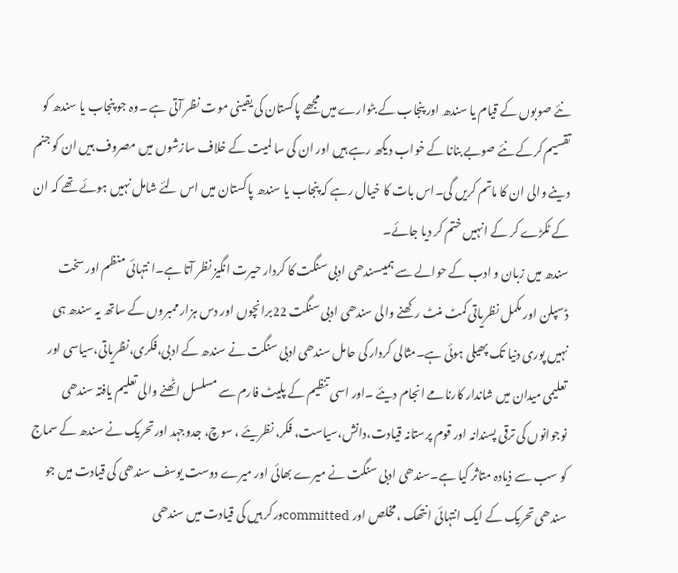نئے صوبوں کے قیام یا سندھ اور پنجاب کے بٹوارے میں مجھے پاکستان کی یقینی موت نظر آتی ہے ۔وہ جو پنجاب یا سندھ کو تقسیم کرکے نئے صوبے بنانا کے خواب دیکھ رہے ہیں اور ان کی سا لمیت کے خلاف سازشوں میں مصروف ہیں ان کو جنم دینے والی ان کا ماتم کریں گی۔اس بات کا خیال رہے کہ پنجاب یا سندھ پاکستان میں اس لئے شامل نہیں ہوئے تھے کہ ان کے ٹکڑے کر کے انہیں ختم کر دیا جائے۔
سندھ میں زبان و ادب کے حوالے سے ہمیںسندھی ادبی سنگت کا کردار حیرت انگیز نظر آتا ہے۔ا نتہائی منظم اور سخت ڈسپلن اور مکمل نظریاتی کمٹ منٹ رکھنے والی سندھی ادبی سنگت 22برانچوں اور دس ہزار ممبروں کے ساتھ یہ سندھ ہی نہیں پوری دنیا تک پھیلی ہوئی ہے۔مثالی کردار کی حامل سندھی ادبی سنگت نے سندھ کے ادبی،فکری،نظریاتی،سیاسی اور تعلیمی میدان میں شاندار کارنامے انجام دیئے ۔اور اسی تنظیم کے پلیٹ فارم سے مسلسل اٹھنے والی تعلیم یافتہ سندھی نوجوانوں کی ترقی پسندانہ اور قوم پرستانہ قیادت،دانش،سیاست، فکر، نظریئے ، سوچ، جدوجہد اورتحریک نے سندھ کے سماج کو سب سے ذیادہ متاثر کیا ہے۔سندھی ادبی سنگت نے میرے بھائی اور میرے دوست یوسف سندھی کی قیادت میں جو سندھی تحریک کے ایک انتہائی انتھک ، مخلص اور committedورکر ہیں کی قیادت میں سندھی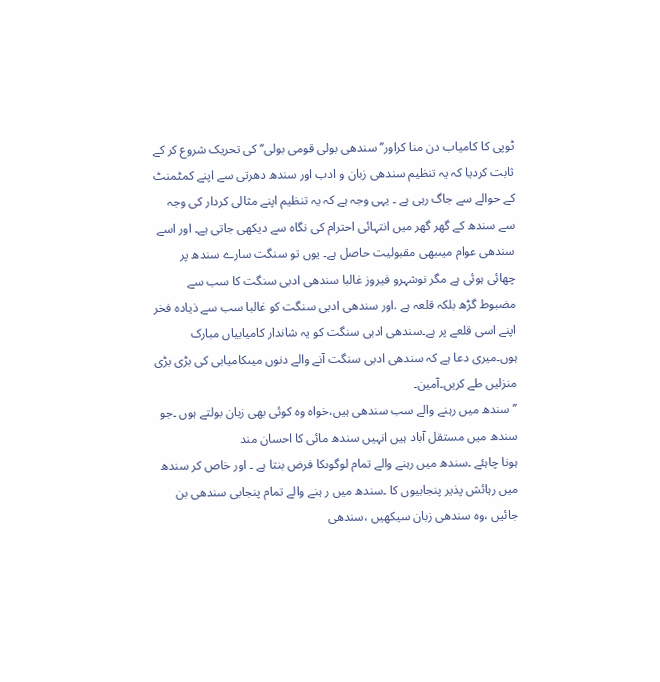ٹوپی کا کامیاب دن منا کراور’’ سندھی بولی قومی بولی‘‘ کی تحریک شروع کر کے ثابت کردیا کہ یہ تنظیم سندھی زبان و ادب اور سندھ دھرتی سے اپنے کمٹمنٹ کے حوالے سے جاگ رہی ہے ۔ یہی وجہ ہے کہ یہ تنظیم اپنے مثالی کردار کی وجہ سے سندھ کے گھر گھر میں انتہائی احترام کی نگاہ سے دیکھی جاتی ہے۔ اور اسے سندھی عوام میںبھی مقبولیت حاصل ہے۔ یوں تو سنگت سارے سندھ پر چھائی ہوئی ہے مگر نوشہرو فیروز غالبا سندھی ادبی سنگت کا سب سے مضبوط گڑھ بلکہ قلعہ ہے .اور سندھی ادبی سنگت کو غالبا سب سے ذیادہ فخر اپنے اسی قلعے پر ہے۔سندھی ادبی سنگت کو یہ شاندار کامیابیاں مبارک ہوں۔میری دعا ہے کہ سندھی ادبی سنگت آنے والے دنوں میںکامیابی کی بڑی بڑی منزلیں طے کریں۔آمین۔
’’ سندھ میں رہنے والے سب سندھی ہیں،خواہ وہ کوئی بھی زبان بولتے ہوں ۔جو سندھ میں مستقل آباد ہیں انہیں سندھ مائی کا احسان مند
ہونا چاہئے ۔سندھ میں رہنے والے تمام لوگوںکا فرض بنتا ہے ۔ اور خاص کر سندھ میں رہائش پذیر پنجابیوں کا ۔سندھ میں ر ہنے والے تمام پنجابی سندھی بن جائیں ،وہ سندھی زبان سیکھیں ،سندھی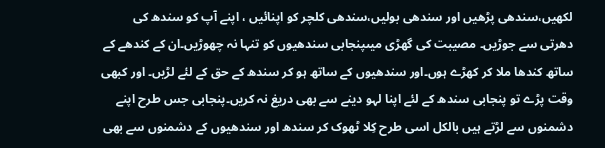لکھیں،سندھی پڑھیں اور سندھی بولیں،سندھی کلچر کو اپنائیں ، اپنے آپ کو سندھ کی دھرتی سے جوڑیں۔ مصیبت کی گھڑی میںپنجابی سندھیوں کو تنہا نہ چھوڑیں۔ان کے کندھے کے ساتھ کندھا ملا کر کھڑے ہوں۔اور سندھیوں کے ساتھ ہو کر سندھ کے حق کے لئے لڑیں۔ اور کبھی وقت پڑے تو پنجابی سندھ کے لئے اپنا لہو دینے سے بھی دریغ نہ کریں۔پنجابی جس طرح اپنے دشمنوں سے لڑتے ہیں بالکل اسی طرح کِلا ٹھوک کر سندھ اور سندھیوں کے دشمنوں سے بھی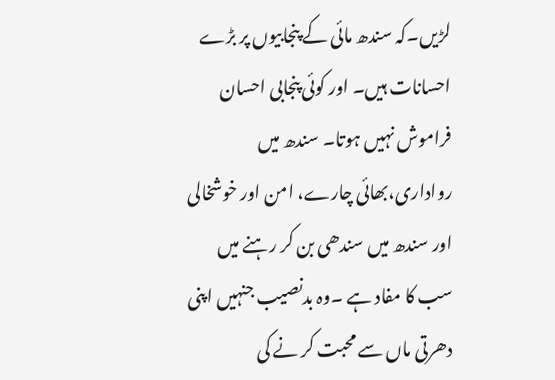لڑیں۔کہ سندھ مائی کے پنجابیوں پر بڑے احسانات ہیں۔ اور کوئی پنجابی احسان فراموش نہیں ہوتا۔ سندھ میں رواداری،بھائی چارے، امن اور خوشخالی اور سندھ میں سندھی بن کر رہنے میں سب کا مفاد ہے ۔وہ بدنصیب جنہیں اپنی دھرتی ماں سے محبت کر نے کی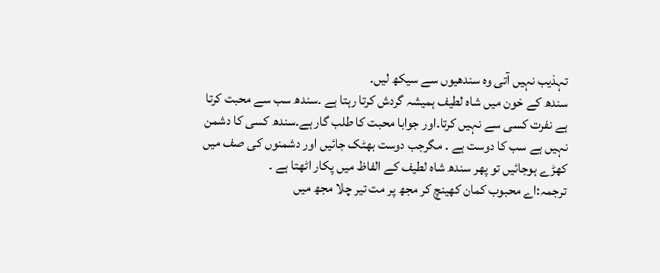تہذیب نہیں آتی وہ سندھیوں سے سیکھ لیں۔
سندھ کے خون میں شاہ لطیف ہمیشہ گردش کرتا رہتا ہے ۔سندھ سب سے محبت کرتا ہے نفرت کسی سے نہیں کرتا۔اور جوابا محبت کا طلب گار ہے۔سندھ کسی کا دشمن نہیں ہے سب کا دوست ہے ۔ مگرجب دوست بھٹک جائیں اور دشمنوں کی صف میں کھڑے ہوجائیں تو پھر سندھ شاہ لطیف کے الفاظ میں پکار اٹھتا ہے ۔
ترجمہ:اے محبوب کمان کھینچ کر مجھ پر مت تیر چلا مجھ میں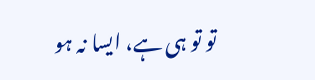تو تو ہی ہے، ایسا نہ ہو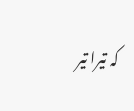کہ تیرا تیر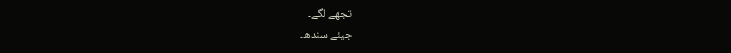تجھے لگے۔
جیئے سندھ۔